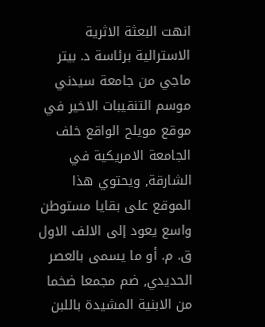انهت البعثة الاثرية الاسترالية برئاسة د. بيتر ماجي من جامعة سيدني موسم التنقيبات الاخير في موقع مويلح الواقع خلف الجامعة الامريكية في الشارقة, ويحتوي هذا الموقع على بقايا مستوطن واسع يعود إلى الالف الاول ق. م. أو ما يسمى بالعصر الحديدي, ضم مجمعا ضخما من الابنية المشيدة باللبن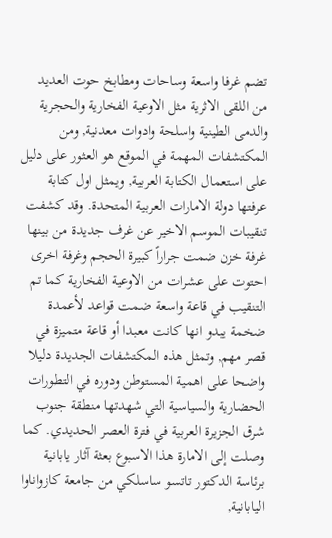تضم غرفا واسعة وساحات ومطابخ حوت العديد من اللقى الاثرية مثل الاوعية الفخارية والحجرية والدمى الطينية واسلحة وادوات معدنية, ومن المكتشفات المهمة في الموقع هو العثور على دليل على استعمال الكتابة العربية, ويمثل اول كتابة عرفتها دولة الامارات العربية المتحدة. وقد كشفت تنقيبات الموسم الاخير عن غرف جديدة من بينها غرفة خزن ضمت جراراً كبيرة الحجم وغرفة اخرى احتوت على عشرات من الاوعية الفخارية كما تم التنقيب في قاعة واسعة ضمت قواعد لأعمدة ضخمة يبدو انها كانت معبدا أو قاعة متميزة في قصر مهم, وتمثل هذه المكتشفات الجديدة دليلا واضحا على اهمية المستوطن ودوره في التطورات الحضارية والسياسية التي شهدتها منطقة جنوب شرق الجزيرة العربية في فترة العصر الحديدي. كما وصلت إلى الامارة هذا الاسبوع بعثة آثار يابانية برئاسة الدكتور تاتسو ساسلكي من جامعة كازواناوا اليابانية,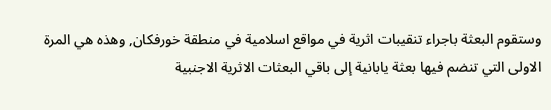وستقوم البعثة باجراء تنقيبات اثرية في مواقع اسلامية في منطقة خورفكان, وهذه هي المرة الاولى التي تنضم فيها بعثة يابانية إلى باقي البعثات الاثرية الاجنبية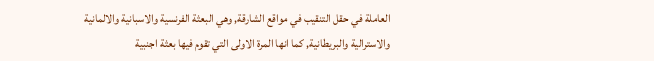العاملة في حقل التنقيب في مواقع الشارقة, وهي البعثة الفرنسية والاسبانية والالمانية والاسترالية والبريطانية, كما انها المرة الاولى التي تقوم فيها بعثة اجنبية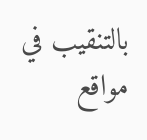بالتنقيب في مواقع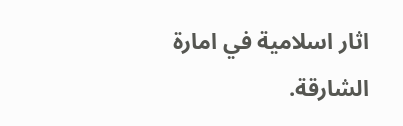اثار اسلامية في امارة الشارقة.